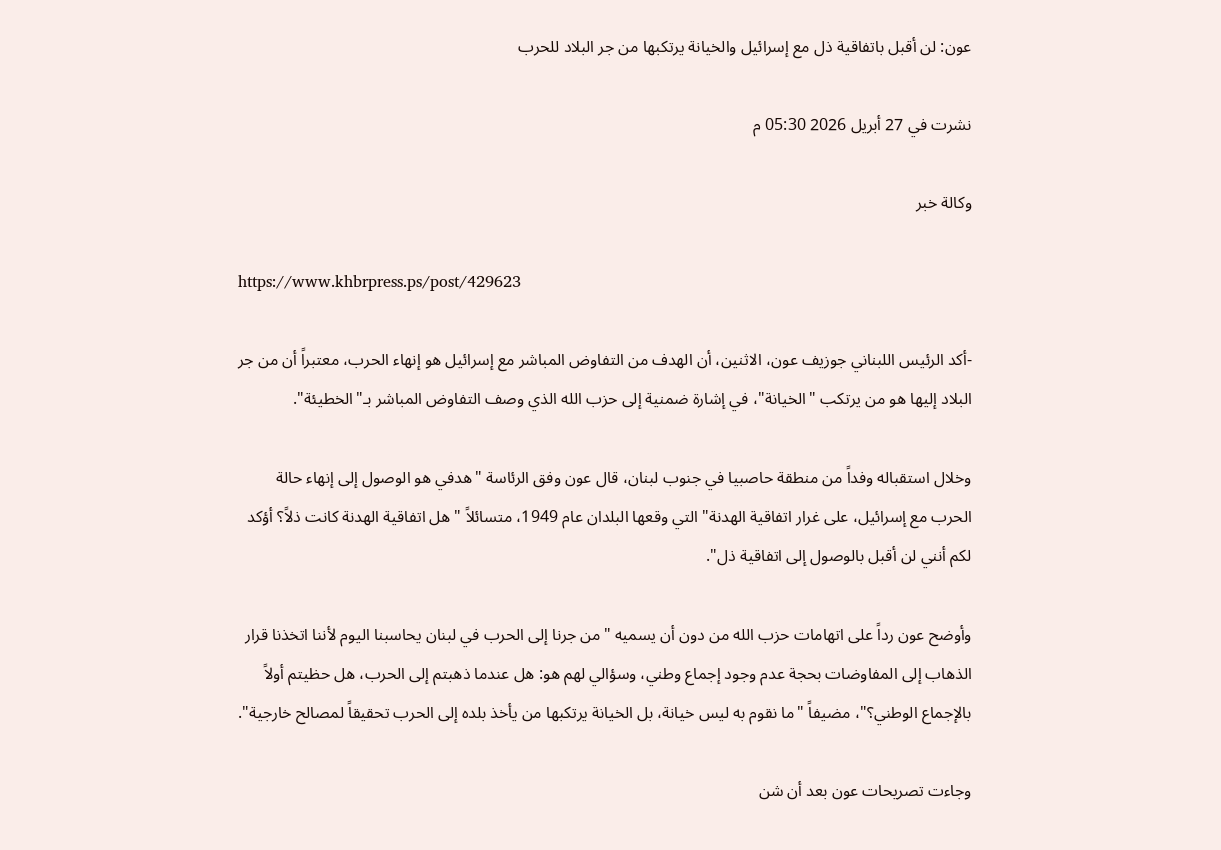عون: لن أقبل باتفاقية ذل مع إسرائيل والخيانة يرتكبها من جر البلاد للحرب

نشرت في 27 أبريل 2026 05:30 م

وكالة خبر

https://www.khbrpress.ps/post/429623

-أكد الرئيس اللبناني جوزيف عون، الاثنين، أن الهدف من التفاوض المباشر مع إسرائيل هو إنهاء الحرب، معتبراً أن من جر البلاد إليها هو من يرتكب "الخيانة"، في إشارة ضمنية إلى حزب الله الذي وصف التفاوض المباشر بـ"الخطيئة".

وخلال استقباله وفداً من منطقة حاصبيا في جنوب لبنان، قال عون وفق الرئاسة "هدفي هو الوصول إلى إنهاء حالة الحرب مع إسرائيل، على غرار اتفاقية الهدنة" التي وقعها البلدان عام 1949، متسائلاً "هل اتفاقية الهدنة كانت ذلاً؟ أؤكد لكم أنني لن أقبل بالوصول إلى اتفاقية ذل".

وأوضح عون رداً على اتهامات حزب الله من دون أن يسميه "من جرنا إلى الحرب في لبنان يحاسبنا اليوم لأننا اتخذنا قرار الذهاب إلى المفاوضات بحجة عدم وجود إجماع وطني، وسؤالي لهم هو: هل عندما ذهبتم إلى الحرب، هل حظيتم أولاً بالإجماع الوطني؟"، مضيفاً "ما نقوم به ليس خيانة، بل الخيانة يرتكبها من يأخذ بلده إلى الحرب تحقيقاً لمصالح خارجية".

وجاءت تصريحات عون بعد أن شن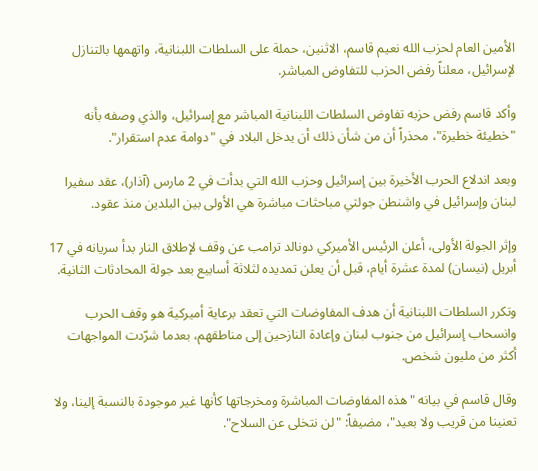الأمين العام لحزب الله نعيم قاسم، الاثنين، حملة على السلطات اللبنانية، واتهمها بالتنازل لإسرائيل، معلناً رفض الحزب للتفاوض المباشر.

وأكد قاسم رفض حزبه تفاوض السلطات اللبنانية المباشر مع إسرائيل، والذي وصفه بأنه "خطيئة خطيرة"، محذراً أن من شأن ذلك أن يدخل البلاد في "دوامة عدم استقرار".

وبعد اندلاع الحرب الأخيرة بين إسرائيل وحزب الله التي بدأت في 2 مارس (آذار)، عقد سفيرا لبنان وإسرائيل في واشنطن جولتي مباحثات مباشرة هي الأولى بين البلدين منذ عقود.

وإثر الجولة الأولى، أعلن الرئيس الأميركي دونالد ترامب عن وقف لإطلاق النار بدأ سريانه في 17 أبريل (نيسان) لمدة عشرة أيام، قبل أن يعلن تمديده لثلاثة أسابيع بعد جولة المحادثات الثانية.

وتكرر السلطات اللبنانية أن هدف المفاوضات التي تعقد برعاية أميركية هو وقف الحرب وانسحاب إسرائيل من جنوب لبنان وإعادة النازحين إلى مناطقهم، بعدما شرّدت المواجهات أكثر من مليون شخص.

وقال قاسم في بيانه "هذه المفاوضات المباشرة ومخرجاتها كأنها غير موجودة بالنسبة إلينا، ولا تعنينا من قريب ولا بعيد"، مضيفاً: "لن نتخلى عن السلاح".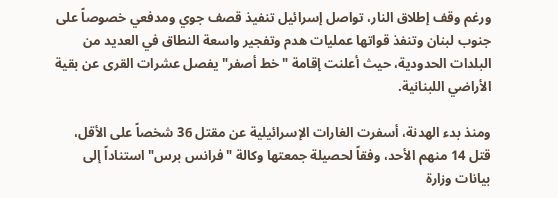ورغم وقف إطلاق النار، تواصل إسرائيل تنفيذ قصف جوي ومدفعي خصوصاً على جنوب لبنان وتنفذ قواتها عمليات هدم وتفجير واسعة النطاق في العديد من البلدات الحدودية، حيث أعلنت إقامة "خط أصفر" يفصل عشرات القرى عن بقية الأراضي اللبنانية.

ومنذ بدء الهدنة، أسفرت الغارات الإسرائيلية عن مقتل 36 شخصاً على الأقل، قتل 14 منهم الأحد، وفقاً لحصيلة جمعتها وكالة "فرانس برس" استناداً إلى بيانات وزارة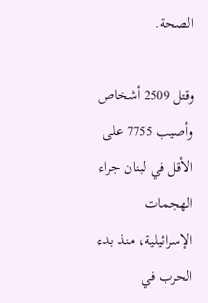الصحة.

وقتل 2509 أشخاص وأصيب 7755 على الأقل في لبنان جراء الهجمات الإسرائيلية، منذ بدء الحرب في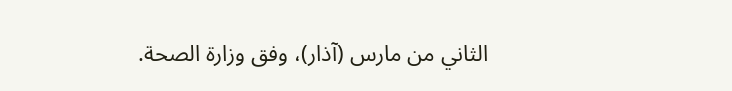الثاني من مارس (آذار)، وفق وزارة الصحة.